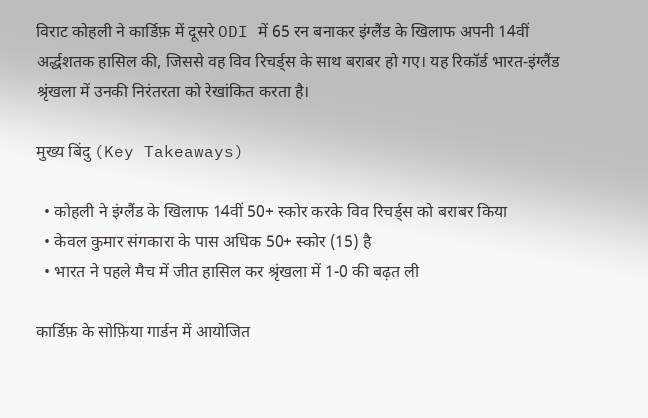विराट कोहली ने कार्डिफ़ में दूसरे ODI में 65 रन बनाकर इंग्लैंड के खिलाफ अपनी 14वीं अर्द्धशतक हासिल की, जिससे वह विव रिचर्ड्स के साथ बराबर हो गए। यह रिकॉर्ड भारत‑इंग्लैंड श्रृंखला में उनकी निरंतरता को रेखांकित करता है।

मुख्य बिंदु (Key Takeaways)

  • कोहली ने इंग्लैंड के खिलाफ 14वीं 50+ स्कोर करके विव रिचर्ड्स को बराबर किया
  • केवल कुमार संगकारा के पास अधिक 50+ स्कोर (15) है
  • भारत ने पहले मैच में जीत हासिल कर श्रृंखला में 1-0 की बढ़त ली

कार्डिफ़ के सोफ़िया गार्डन में आयोजित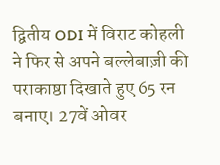द्वितीय ODI में विराट कोहली ने फिर से अपने बल्लेबाज़ी की पराकाष्ठा दिखाते हुए 65 रन बनाए। 27वें ओवर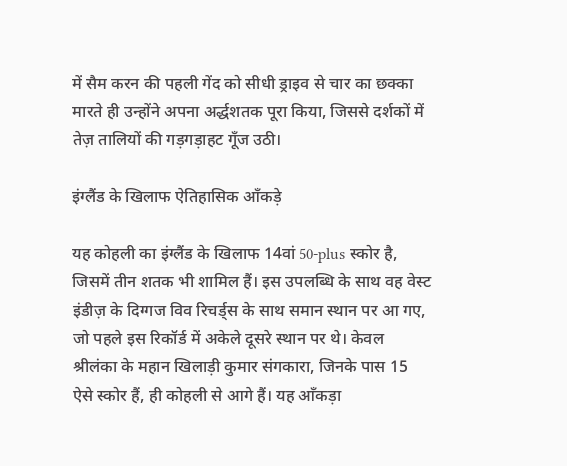में सैम करन की पहली गेंद को सीधी ड्राइव से चार का छक्का मारते ही उन्होंने अपना अर्द्धशतक पूरा किया, जिससे दर्शकों में तेज़ तालियों की गड़गड़ाहट गूँज उठी।

इंग्लैंड के खिलाफ ऐतिहासिक आँकड़े

यह कोहली का इंग्लैंड के खिलाफ 14वां 50‑plus स्कोर है, जिसमें तीन शतक भी शामिल हैं। इस उपलब्धि के साथ वह वेस्ट इंडीज़ के दिग्गज विव रिचर्ड्स के साथ समान स्थान पर आ गए, जो पहले इस रिकॉर्ड में अकेले दूसरे स्थान पर थे। केवल श्रीलंका के महान खिलाड़ी कुमार संगकारा, जिनके पास 15 ऐसे स्कोर हैं, ही कोहली से आगे हैं। यह आँकड़ा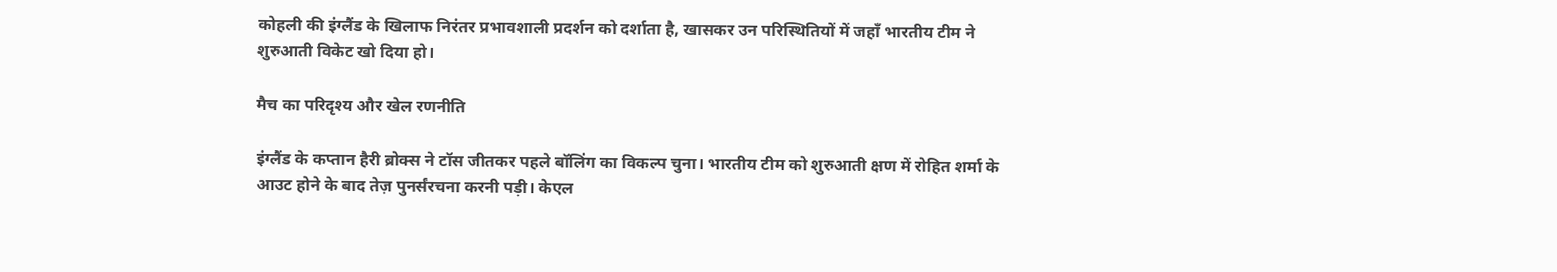कोहली की इंग्लैंड के खिलाफ निरंतर प्रभावशाली प्रदर्शन को दर्शाता है, खासकर उन परिस्थितियों में जहाँ भारतीय टीम ने शुरुआती विकेट खो दिया हो।

मैच का परिदृश्य और खेल रणनीति

इंग्लैंड के कप्तान हैरी ब्रोक्स ने टॉस जीतकर पहले बॉलिंग का विकल्प चुना। भारतीय टीम को शुरुआती क्षण में रोहित शर्मा के आउट होने के बाद तेज़ पुनर्संरचना करनी पड़ी। केएल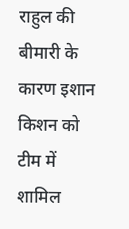राहुल की बीमारी के कारण इशान किशन को टीम में शामिल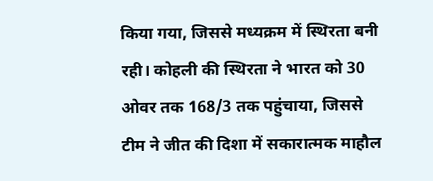किया गया, जिससे मध्यक्रम में स्थिरता बनी रही। कोहली की स्थिरता ने भारत को 30 ओवर तक 168/3 तक पहुंचाया, जिससे टीम ने जीत की दिशा में सकारात्मक माहौल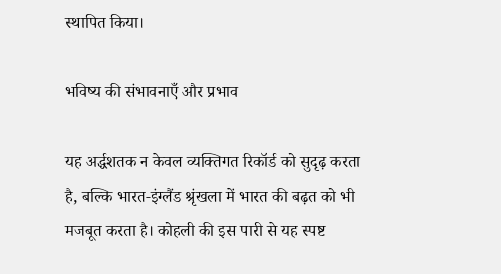स्थापित किया।

भविष्य की संभावनाएँ और प्रभाव

यह अर्द्धशतक न केवल व्यक्तिगत रिकॉर्ड को सुदृढ़ करता है, बल्कि भारत‑इंग्लैंड श्रृंखला में भारत की बढ़त को भी मजबूत करता है। कोहली की इस पारी से यह स्पष्ट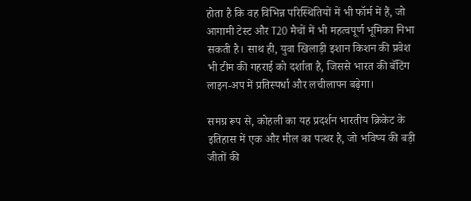होता है कि वह विभिन्न परिस्थितियों में भी फॉर्म में हैं, जो आगामी टेस्ट और T20 मैचों में भी महत्वपूर्ण भूमिका निभा सकती है। साथ ही, युवा खिलाड़ी इशान किशन की प्रवेश भी टीम की गहराई को दर्शाता है, जिससे भारत की बॅटिंग लाइन‑अप में प्रतिस्पर्धा और लचीलापन बढ़ेगा।

समग्र रूप से, कोहली का यह प्रदर्शन भारतीय क्रिकेट के इतिहास में एक और मील का पत्थर है, जो भविष्य की बड़ी जीतों की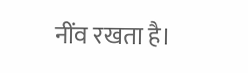नींव रखता है।